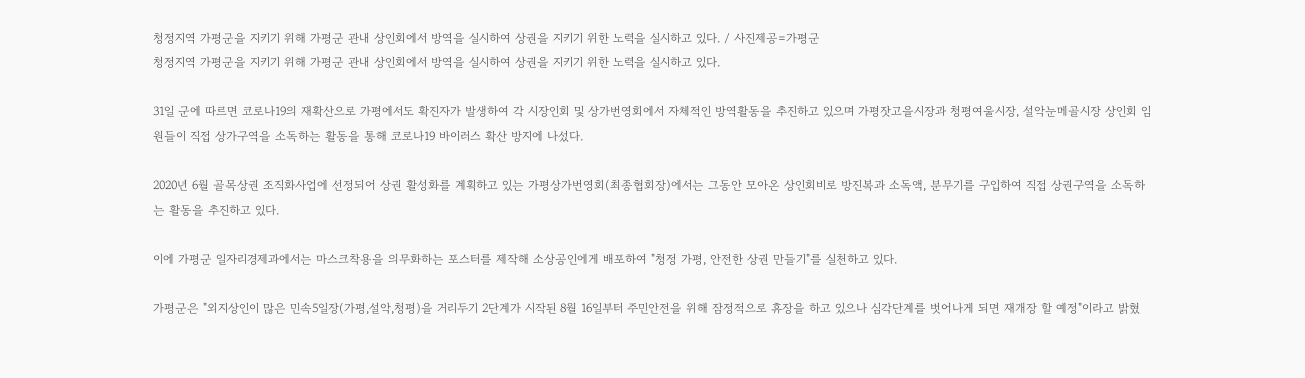청정지역 가평군을 지키기 위해 가평군 관내 상인회에서 방역을 실시하여 상권을 지키기 위한 노력을 실시하고 있다. / 사진제공=가평군
청정지역 가평군을 지키기 위해 가평군 관내 상인회에서 방역을 실시하여 상권을 지키기 위한 노력을 실시하고 있다.

31일 군에 따르면 코로나19의 재확산으로 가평에서도 확진자가 발생하여 각 시장인회 및 상가번영회에서 자체적인 방역활동을 추진하고 있으며 가평잣고을시장과 청평여울시장, 설악눈메골시장 상인회 임원들이 직접 상가구역을 소독하는 활동을 통해 코로나19 바이러스 확산 방지에 나섰다.

2020년 6월 골목상권 조직화사업에 선정되어 상권 활성화를 계획하고 있는 가평상가번영회(최종협회장)에서는 그동안 모아온 상인회비로 방진복과 소독액, 분무기를 구입하여 직접 상권구역을 소독하는 활동을 추진하고 있다.

이에 가평군 일자리경제과에서는 마스크착용을 의무화하는 포스터를 제작해 소상공인에게 배포하여 "청정 가평, 안전한 상권 만들기"를 실천하고 있다.

가평군은 "외지상인이 많은 민속5일장(가평,설악,청평)을 거리두기 2단계가 시작된 8월 16일부터 주민안전을 위해 잠정적으로 휴장을 하고 있으나 심각단계를 벗어나게 되면 재개장 할 예정"이라고 밝혔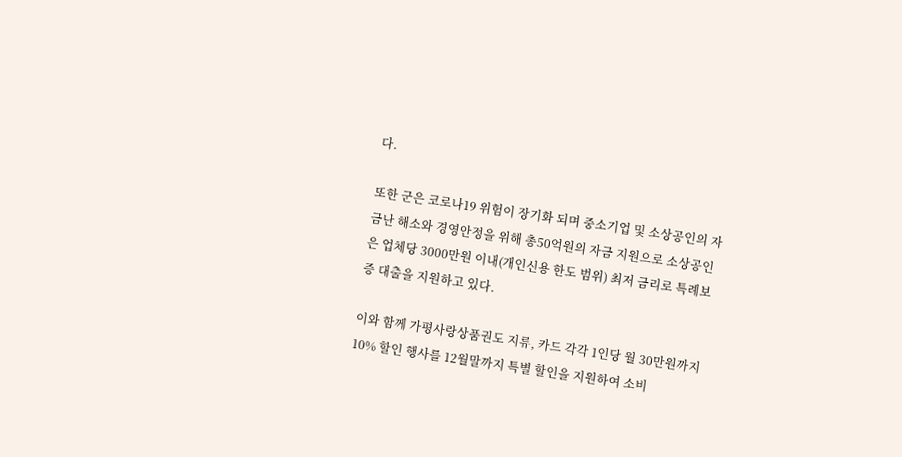다.

또한 군은 코로나19 위험이 장기화 되며 중소기업 및 소상공인의 자금난 해소와 경영안정을 위해 총50억원의 자금 지원으로 소상공인은 업체당 3000만원 이내(개인신용 한도 범위) 최저 금리로 특례보증 대출을 지원하고 있다.

이와 함께 가평사랑상품권도 지류, 카드 각각 1인당 월 30만원까지 10% 할인 행사를 12월말까지 특별 할인을 지원하여 소비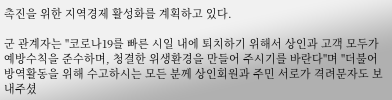촉진을 위한 지역경제 활성화를 계획하고 있다.

군 관계자는 "코로나19를 빠른 시일 내에 퇴치하기 위해서 상인과 고객 모두가 예방수칙을 준수하며, 청결한 위생환경을 만들어 주시기를 바란다"며 "더불어 방역활동을 위해 수고하시는 모든 분께 상인회원과 주민 서로가 격려문자도 보내주셨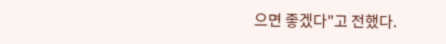으면 좋겠다"고 전했다.